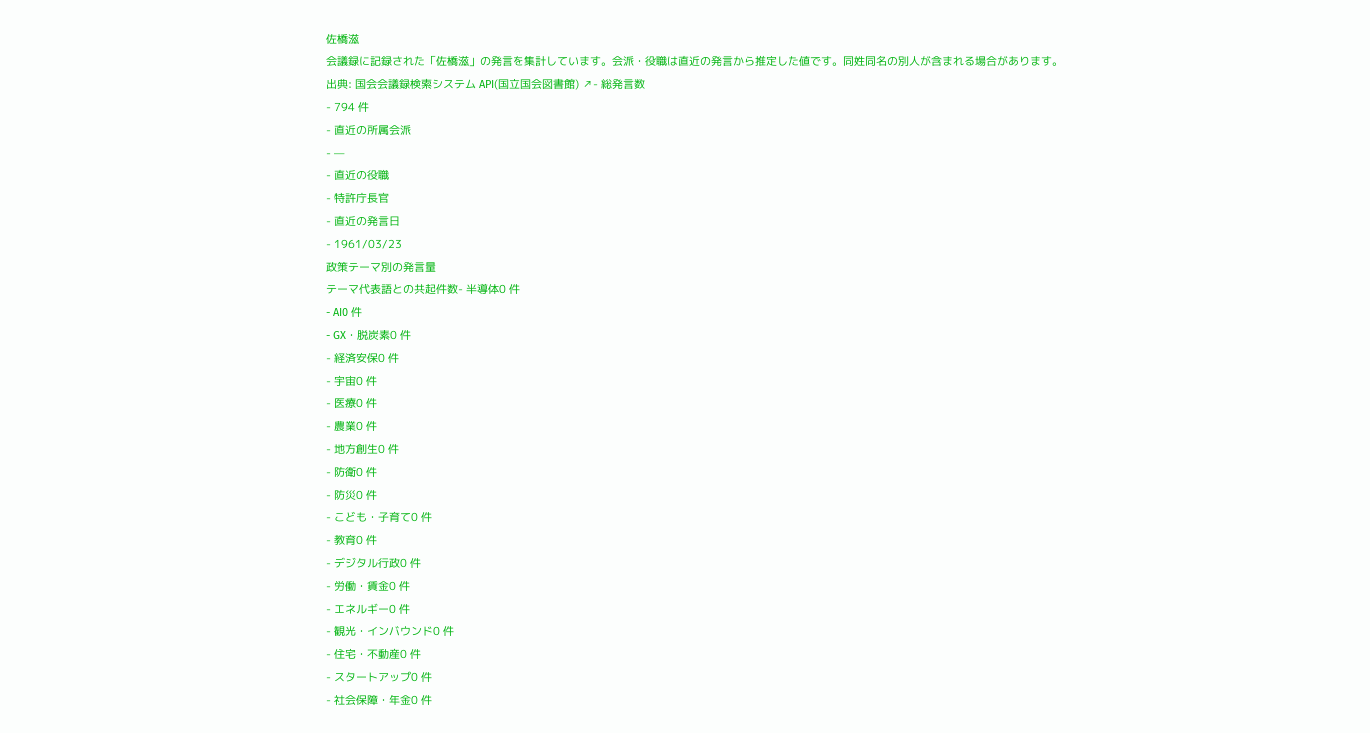佐橋滋
会議録に記録された「佐橋滋」の発言を集計しています。会派・役職は直近の発言から推定した値です。同姓同名の別人が含まれる場合があります。
出典: 国会会議録検索システム API(国立国会図書館) ↗- 総発言数
- 794 件
- 直近の所属会派
- —
- 直近の役職
- 特許庁長官
- 直近の発言日
- 1961/03/23
政策テーマ別の発言量
テーマ代表語との共起件数- 半導体0 件
- AI0 件
- GX・脱炭素0 件
- 経済安保0 件
- 宇宙0 件
- 医療0 件
- 農業0 件
- 地方創生0 件
- 防衛0 件
- 防災0 件
- こども・子育て0 件
- 教育0 件
- デジタル行政0 件
- 労働・賃金0 件
- エネルギー0 件
- 観光・インバウンド0 件
- 住宅・不動産0 件
- スタートアップ0 件
- 社会保障・年金0 件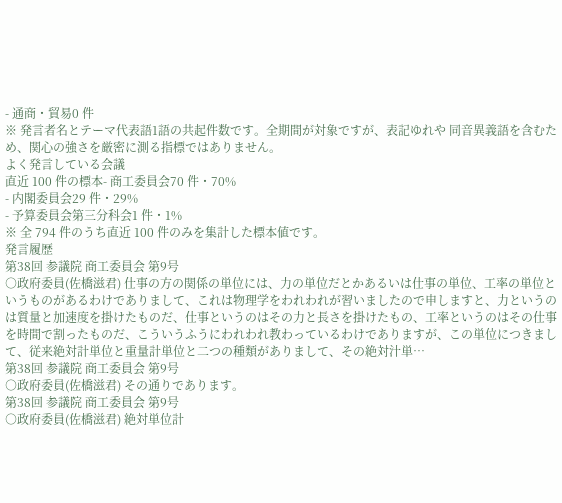- 通商・貿易0 件
※ 発言者名とテーマ代表語1語の共起件数です。全期間が対象ですが、表記ゆれや 同音異義語を含むため、関心の強さを厳密に測る指標ではありません。
よく発言している会議
直近 100 件の標本- 商工委員会70 件・70%
- 内閣委員会29 件・29%
- 予算委員会第三分科会1 件・1%
※ 全 794 件のうち直近 100 件のみを集計した標本値です。
発言履歴
第38回 参議院 商工委員会 第9号
○政府委員(佐橋滋君) 仕事の方の関係の単位には、力の単位だとかあるいは仕事の単位、工率の単位というものがあるわけでありまして、これは物理学をわれわれが習いましたので申しますと、力というのは質量と加速度を掛けたものだ、仕事というのはその力と長さを掛けたもの、工率というのはその仕事を時間で割ったものだ、こういうふうにわれわれ教わっているわけでありますが、この単位につきまして、従来絶対計単位と重量計単位と二つの種類がありまして、その絶対汁単…
第38回 参議院 商工委員会 第9号
○政府委員(佐橋滋君) その通りであります。
第38回 参議院 商工委員会 第9号
○政府委員(佐橋滋君) 絶対単位計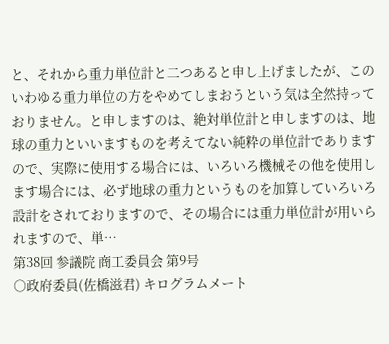と、それから重力単位計と二つあると申し上げましたが、このいわゆる重力単位の方をやめてしまおうという気は全然持っておりません。と申しますのは、絶対単位計と申しますのは、地球の重力といいますものを考えてない純粋の単位計でありますので、実際に使用する場合には、いろいろ機械その他を使用します場合には、必ず地球の重力というものを加算していろいろ設計をされておりますので、その場合には重力単位計が用いられますので、単…
第38回 参議院 商工委員会 第9号
○政府委員(佐橋滋君) キログラムメート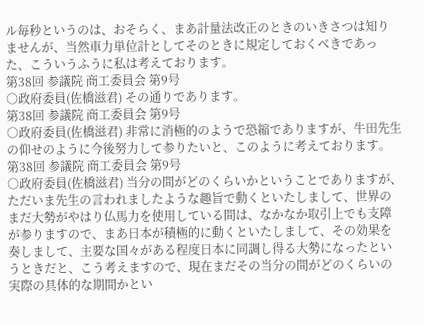ル毎秒というのは、おそらく、まあ計量法改正のときのいきさつは知りませんが、当然車力単位計としてそのときに規定しておくべきであった、こういうふうに私は考えております。
第38回 参議院 商工委員会 第9号
○政府委員(佐橋滋君) その通りであります。
第38回 参議院 商工委員会 第9号
○政府委員(佐橋滋君) 非常に消極的のようで恐縮でありますが、牛田先生の仰せのように今後努力して参りたいと、このように考えております。
第38回 参議院 商工委員会 第9号
○政府委員(佐橋滋君) 当分の間がどのくらいかということでありますが、ただいま先生の言われましたような趣旨で動くといたしまして、世界のまだ大勢がやはり仏馬力を使用している間は、なかなか取引上でも支障が参りますので、まあ日本が積極的に動くといたしまして、その効果を奏しまして、主要な国々がある程度日本に同調し得る大勢になったというときだと、こう考えますので、現在まだその当分の間がどのくらいの実際の具体的な期間かとい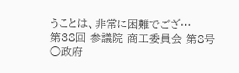うことは、非常に困難でござ…
第38回 参議院 商工委員会 第8号
○政府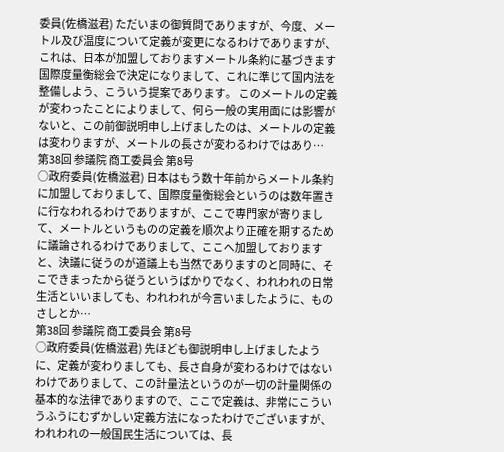委員(佐橋滋君) ただいまの御質問でありますが、今度、メートル及び温度について定義が変更になるわけでありますが、これは、日本が加盟しておりますメートル条約に基づきます国際度量衡総会で決定になりまして、これに準じて国内法を整備しよう、こういう提案であります。 このメートルの定義が変わったことによりまして、何ら一般の実用面には影響がないと、この前御説明申し上げましたのは、メートルの定義は変わりますが、メートルの長さが変わるわけではあり…
第38回 参議院 商工委員会 第8号
○政府委員(佐橋滋君) 日本はもう数十年前からメートル条約に加盟しておりまして、国際度量衡総会というのは数年置きに行なわれるわけでありますが、ここで専門家が寄りまして、メートルというものの定義を順次より正確を期するために議論されるわけでありまして、ここへ加盟しておりますと、決議に従うのが道議上も当然でありますのと同時に、そこできまったから従うというばかりでなく、われわれの日常生活といいましても、われわれが今言いましたように、ものさしとか…
第38回 参議院 商工委員会 第8号
○政府委員(佐橋滋君) 先ほども御説明申し上げましたように、定義が変わりましても、長さ自身が変わるわけではないわけでありまして、この計量法というのが一切の計量関係の基本的な法律でありますので、ここで定義は、非常にこういうふうにむずかしい定義方法になったわけでございますが、われわれの一般国民生活については、長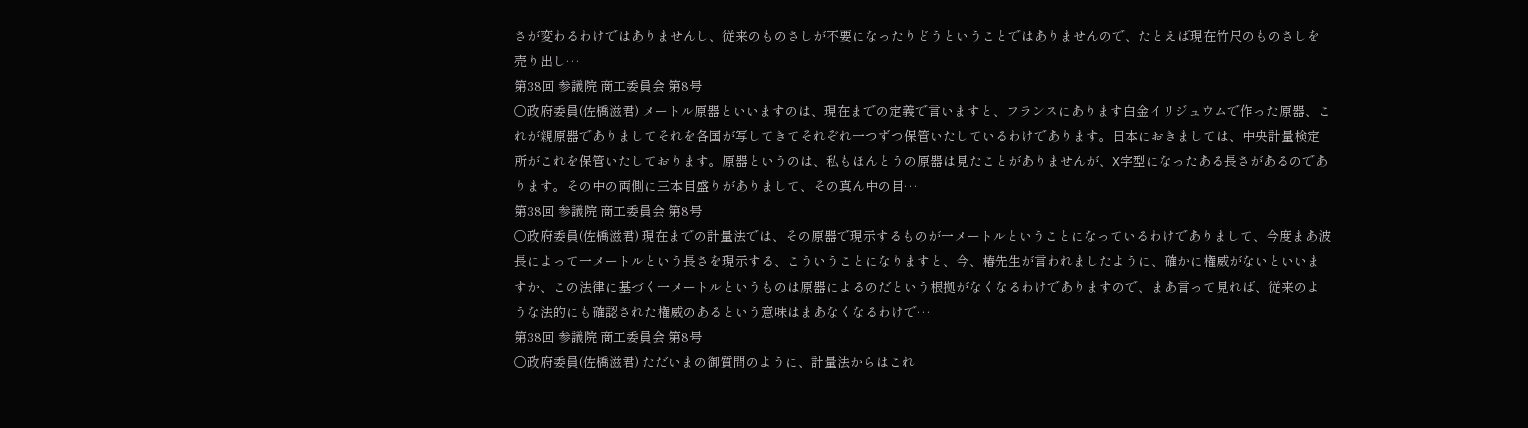さが変わるわけではありませんし、従来のものさしが不要になったりどうということではありませんので、たとえば現在竹尺のものさしを売り出し…
第38回 参議院 商工委員会 第8号
○政府委員(佐橋滋君) メートル原器といいますのは、現在までの定義で言いますと、フランスにあります白金イリジュウムで作った原器、これが親原器でありましてそれを各国が写してきてそれぞれ一つずつ保管いたしているわけであります。日本におきましては、中央計量検定所がこれを保管いたしております。原器というのは、私もほんとうの原器は見たことがありませんが、X字型になったある長さがあるのであります。その中の両側に三本目盛りがありまして、その真ん中の目…
第38回 参議院 商工委員会 第8号
○政府委員(佐橋滋君) 現在までの計量法では、その原器で現示するものが一メートルということになっているわけでありまして、今度まあ波長によって一メートルという長さを現示する、こういうことになりますと、今、椿先生が言われましたように、確かに権威がないといいますか、この法律に基づく一メートルというものは原器によるのだという根拠がなくなるわけでありますので、まあ言って見れば、従来のような法的にも確認された権威のあるという意味はまあなくなるわけで…
第38回 参議院 商工委員会 第8号
○政府委員(佐橋滋君) ただいまの御質問のように、計量法からはこれ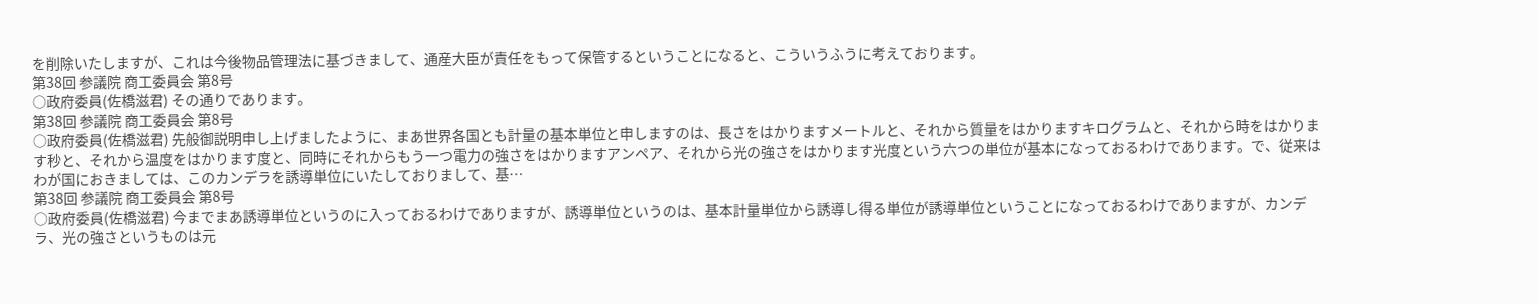を削除いたしますが、これは今後物品管理法に基づきまして、通産大臣が責任をもって保管するということになると、こういうふうに考えております。
第38回 参議院 商工委員会 第8号
○政府委員(佐橋滋君) その通りであります。
第38回 参議院 商工委員会 第8号
○政府委員(佐橋滋君) 先般御説明申し上げましたように、まあ世界各国とも計量の基本単位と申しますのは、長さをはかりますメートルと、それから質量をはかりますキログラムと、それから時をはかります秒と、それから温度をはかります度と、同時にそれからもう一つ電力の強さをはかりますアンペア、それから光の強さをはかります光度という六つの単位が基本になっておるわけであります。で、従来はわが国におきましては、このカンデラを誘導単位にいたしておりまして、基…
第38回 参議院 商工委員会 第8号
○政府委員(佐橋滋君) 今までまあ誘導単位というのに入っておるわけでありますが、誘導単位というのは、基本計量単位から誘導し得る単位が誘導単位ということになっておるわけでありますが、カンデラ、光の強さというものは元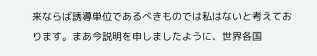来ならば誘導単位であるべきものでは私はないと考えております。まあ今説明を申しましたように、世界各国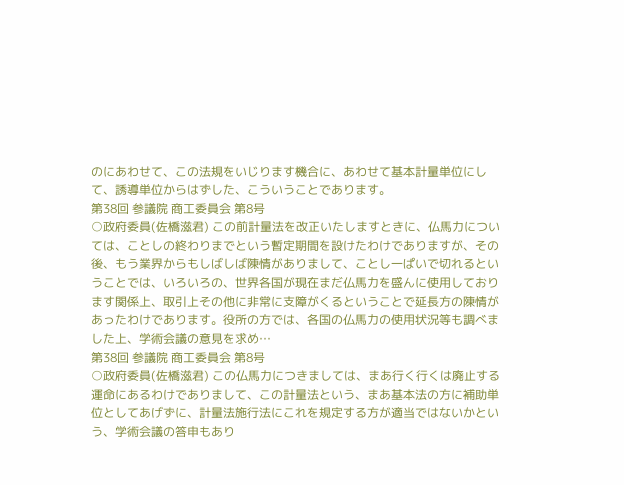のにあわせて、この法規をいじります機合に、あわせて基本計量単位にして、誘導単位からはずした、こういうことであります。
第38回 参議院 商工委員会 第8号
○政府委員(佐橋滋君) この前計量法を改正いたしますときに、仏馬力については、ことしの終わりまでという暫定期間を設けたわけでありますが、その後、もう業界からもしばしば陳情がありまして、ことし一ぱいで切れるということでは、いろいろの、世界各国が現在まだ仏馬力を盛んに使用しております関係上、取引上その他に非常に支障がくるということで延長方の陳情があったわけであります。役所の方では、各国の仏馬力の使用状況等も調べました上、学術会議の意見を求め…
第38回 参議院 商工委員会 第8号
○政府委員(佐橋滋君) この仏馬力につきましては、まあ行く行くは廃止する運命にあるわけでありまして、この計量法という、まあ基本法の方に補助単位としてあげずに、計量法施行法にこれを規定する方が適当ではないかという、学術会議の答申もあり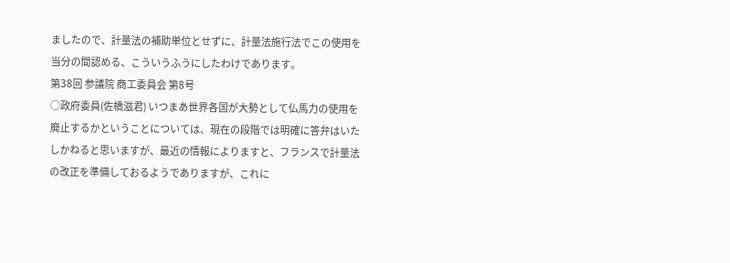ましたので、計量法の補助単位とせずに、計量法施行法でこの使用を当分の間認める、こういうふうにしたわけであります。
第38回 参議院 商工委員会 第8号
○政府委員(佐橋滋君) いつまあ世界各国が大勢として仏馬力の使用を廃止するかということについては、現在の段階では明確に答弁はいたしかねると思いますが、最近の情報によりますと、フランスで計量法の改正を準備しておるようでありますが、これに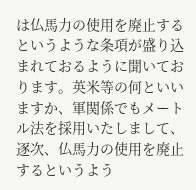は仏馬力の使用を廃止するというような条項が盛り込まれておるように聞いております。英米等の何といいますか、軍関係でもメートル法を採用いたしまして、逐次、仏馬力の使用を廃止するというよう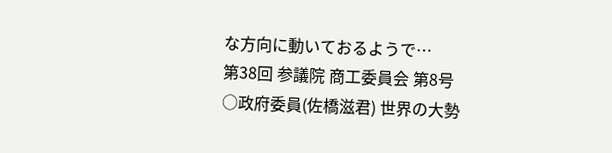な方向に動いておるようで…
第38回 参議院 商工委員会 第8号
○政府委員(佐橋滋君) 世界の大勢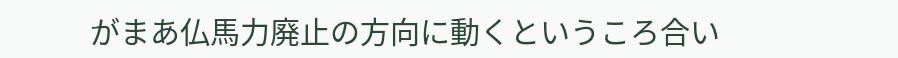がまあ仏馬力廃止の方向に動くというころ合い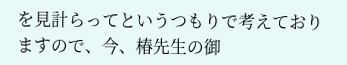を見計らってというつもりで考えておりますので、今、椿先生の御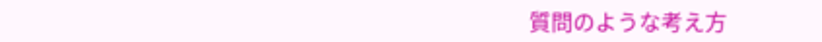質問のような考え方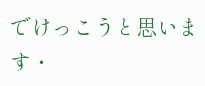でけっこうと思います・